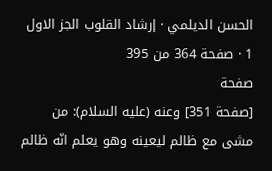الحسن الديلمي · إرشاد القلوب الجز الاول 1 · صفحة 364 من 395
صفحة
[صفحة 351] وعنه (عليه السلام): من مشى مع ظالم ليعينه وهو يعلم انّه ظالم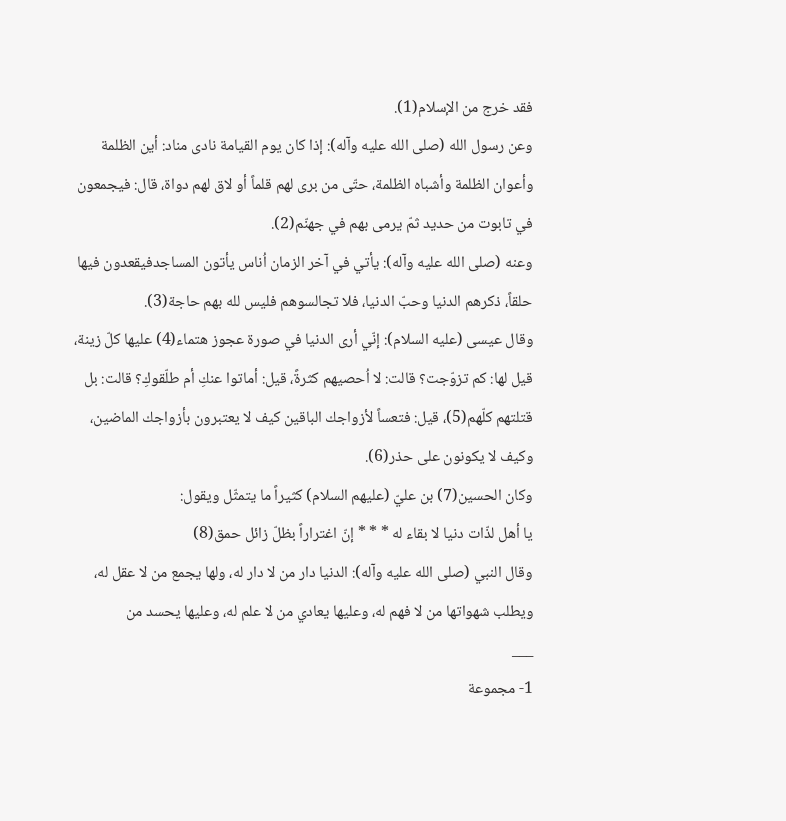فقد خرج من الإسلام(1).
وعن رسول الله (صلى الله عليه وآله): إذا كان يوم القيامة نادى مناد: أين الظلمة وأعوان الظلمة وأشباه الظلمة، حتّى من برى لهم قلماً أو لاق لهم دواة، قال: فيجمعون في تابوت من حديد ثمّ يرمى بهم في جهنّم(2).
وعنه (صلى الله عليه وآله): يأتي في آخر الزمان اُناس يأتون المساجدفيقعدون فيها حلقاً، ذكرهم الدنيا وحبّ الدنيا، فلا تجالسوهم فليس لله بهم حاجة(3).
وقال عيسى (عليه السلام): إنّي أرى الدنيا في صورة عجوز هتماء(4) عليها كلّ زينة، قيل لها: كم تزوّجت؟ قالت: لا اُحصيهم كثرةً، قيل: أماتوا عنكِ أم طلّقوكِ؟ قالت: بل قتلتهم كلّهم(5)، قيل: فتعساً لأزواجك الباقين كيف لا يعتبرون بأزواجك الماضين، وكيف لا يكونون على حذر(6).
وكان الحسين(7) بن عليّ (عليهم السلام) كثيراً ما يتمثّل ويقول:
يا أهل لذّات دنيا لا بقاء له * * * إنّ اغتراراً بظلّ زائل حمق(8)
وقال النبي (صلى الله عليه وآله): الدنيا دار من لا دار له، ولها يجمع من لا عقل له، ويطلب شهواتها من لا فهم له، وعليها يعادي من لا علم له، وعليها يحسد من
___
1- مجموعة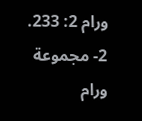ورام 2: 233.
2- مجموعة ورام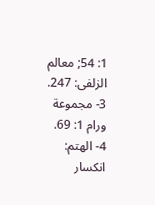1: 54; معالم الزلفى: 247.
3- مجموعة ورام 1: 69.
4- الهتم: انكسار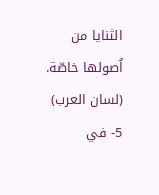الثنايا من اُصولها خاصّة. (لسان العرب) 5- في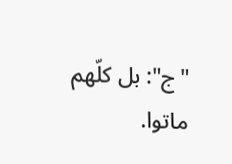"ج": بل كلّهم ماتوا.